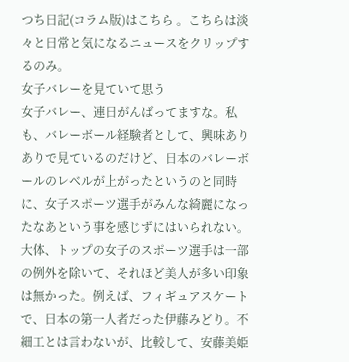つち日記(コラム版)はこちら 。こちらは淡々と日常と気になるニュースをクリップするのみ。
女子バレーを見ていて思う
女子バレー、連日がんばってますな。私も、バレーボール経験者として、興味ありありで見ているのだけど、日本のバレーボールのレベルが上がったというのと同時に、女子スポーツ選手がみんな綺麗になったなあという事を感じずにはいられない。
大体、トップの女子のスポーツ選手は一部の例外を除いて、それほど美人が多い印象は無かった。例えば、フィギュアスケートで、日本の第一人者だった伊藤みどり。不細工とは言わないが、比較して、安藤美姫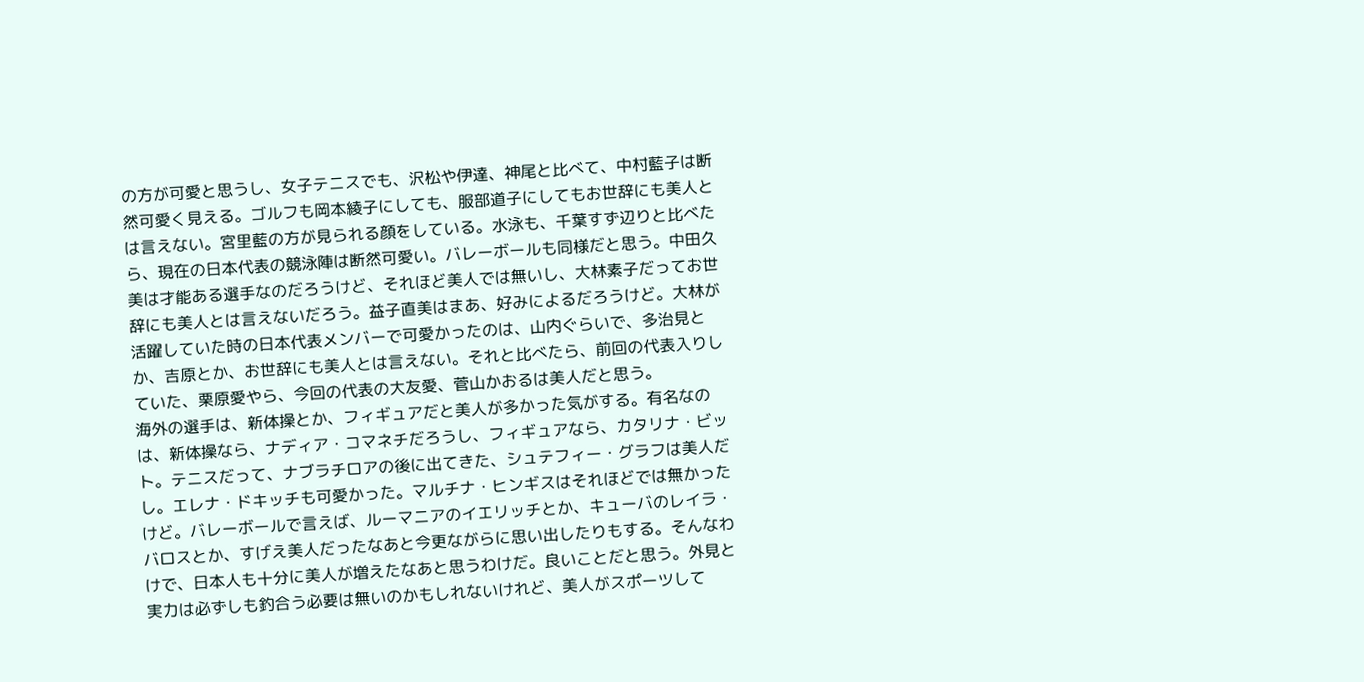の方が可愛と思うし、女子テニスでも、沢松や伊達、神尾と比べて、中村藍子は断然可愛く見える。ゴルフも岡本綾子にしても、服部道子にしてもお世辞にも美人とは言えない。宮里藍の方が見られる顔をしている。水泳も、千葉すず辺りと比べたら、現在の日本代表の競泳陣は断然可愛い。バレーボールも同様だと思う。中田久美は才能ある選手なのだろうけど、それほど美人では無いし、大林素子だってお世辞にも美人とは言えないだろう。益子直美はまあ、好みによるだろうけど。大林が活躍していた時の日本代表メンバーで可愛かったのは、山内ぐらいで、多治見とか、吉原とか、お世辞にも美人とは言えない。それと比べたら、前回の代表入りしていた、栗原愛やら、今回の代表の大友愛、菅山かおるは美人だと思う。
海外の選手は、新体操とか、フィギュアだと美人が多かった気がする。有名なのは、新体操なら、ナディア・コマネチだろうし、フィギュアなら、カタリナ・ビット。テニスだって、ナブラチロアの後に出てきた、シュテフィー・グラフは美人だし。エレナ・ドキッチも可愛かった。マルチナ・ヒンギスはそれほどでは無かったけど。バレーボールで言えば、ルーマニアのイエリッチとか、キューバのレイラ・バロスとか、すげえ美人だったなあと今更ながらに思い出したりもする。そんなわけで、日本人も十分に美人が増えたなあと思うわけだ。良いことだと思う。外見と実力は必ずしも釣合う必要は無いのかもしれないけれど、美人がスポーツして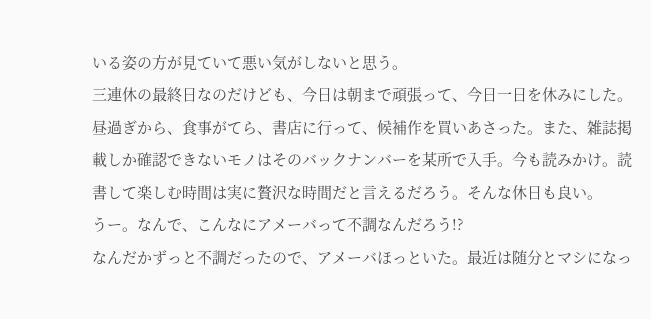いる姿の方が見ていて悪い気がしないと思う。
三連休の最終日なのだけども、今日は朝まで頑張って、今日一日を休みにした。昼過ぎから、食事がてら、書店に行って、候補作を買いあさった。また、雑誌掲載しか確認できないモノはそのバックナンバーを某所で入手。今も読みかけ。読書して楽しむ時間は実に贅沢な時間だと言えるだろう。そんな休日も良い。
うー。なんで、こんなにアメーバって不調なんだろう!?
なんだかずっと不調だったので、アメーバほっといた。最近は随分とマシになっ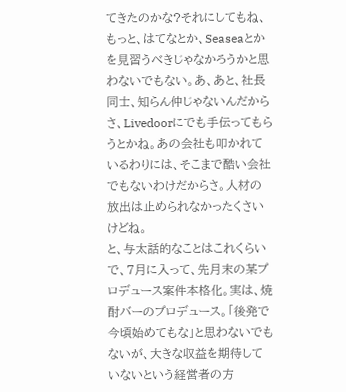てきたのかな?それにしてもね、もっと、はてなとか、Seaseaとかを見習うべきじゃなかろうかと思わないでもない。あ、あと、社長同士、知らん仲じゃないんだからさ、Livedoorにでも手伝ってもらうとかね。あの会社も叩かれているわりには、そこまで酷い会社でもないわけだからさ。人材の放出は止められなかったくさいけどね。
と、与太話的なことはこれくらいで、7月に入って、先月末の某プロデュース案件本格化。実は、焼酎バーのプロデュース。「後発で今頃始めてもな」と思わないでもないが、大きな収益を期待していないという経営者の方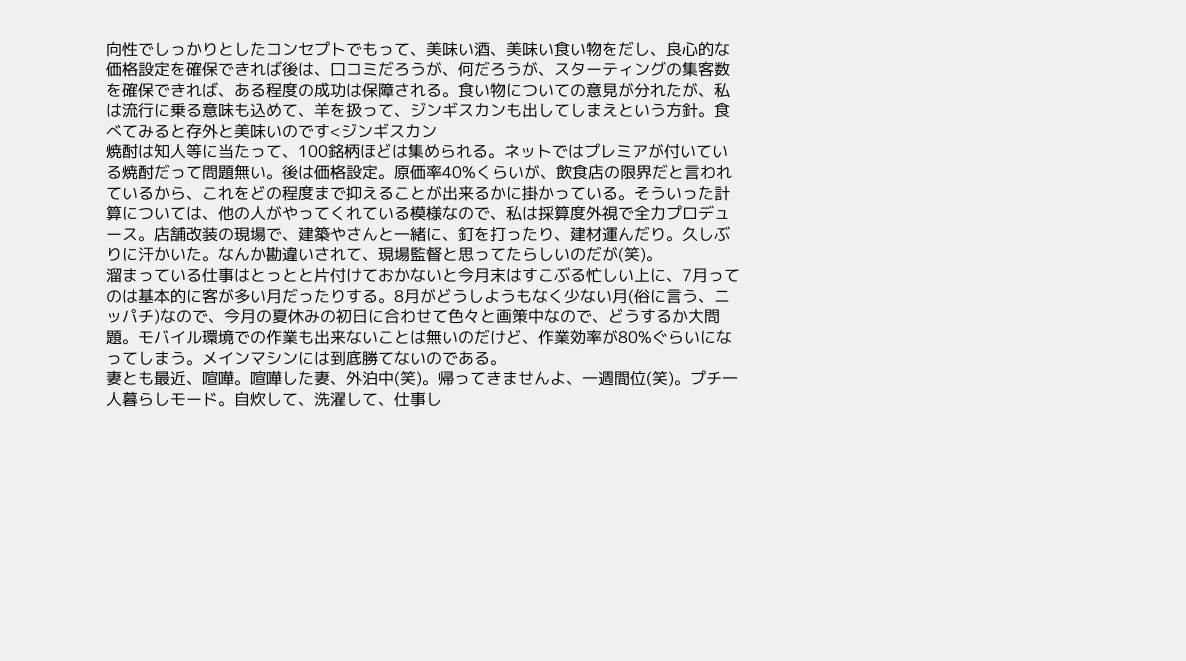向性でしっかりとしたコンセプトでもって、美味い酒、美味い食い物をだし、良心的な価格設定を確保できれば後は、口コミだろうが、何だろうが、スターティングの集客数を確保できれば、ある程度の成功は保障される。食い物についての意見が分れたが、私は流行に乗る意味も込めて、羊を扱って、ジンギスカンも出してしまえという方針。食べてみると存外と美味いのです<ジンギスカン
焼酎は知人等に当たって、100銘柄ほどは集められる。ネットではプレミアが付いている焼酎だって問題無い。後は価格設定。原価率40%くらいが、飲食店の限界だと言われているから、これをどの程度まで抑えることが出来るかに掛かっている。そういった計算については、他の人がやってくれている模様なので、私は採算度外視で全力プロデュース。店舗改装の現場で、建築やさんと一緒に、釘を打ったり、建材運んだり。久しぶりに汗かいた。なんか勘違いされて、現場監督と思ってたらしいのだが(笑)。
溜まっている仕事はとっとと片付けておかないと今月末はすこぶる忙しい上に、7月ってのは基本的に客が多い月だったりする。8月がどうしようもなく少ない月(俗に言う、ニッパチ)なので、今月の夏休みの初日に合わせて色々と画策中なので、どうするか大問題。モバイル環境での作業も出来ないことは無いのだけど、作業効率が80%ぐらいになってしまう。メインマシンには到底勝てないのである。
妻とも最近、喧嘩。喧嘩した妻、外泊中(笑)。帰ってきませんよ、一週間位(笑)。プチ一人暮らしモード。自炊して、洗濯して、仕事し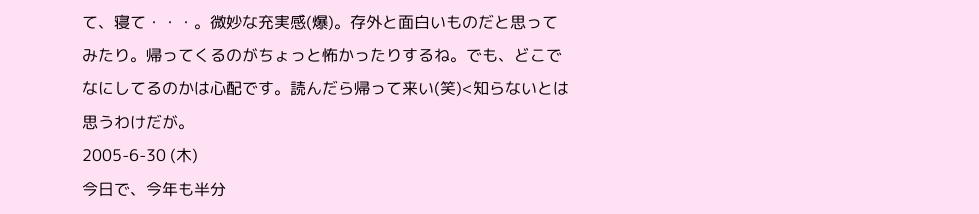て、寝て・・・。微妙な充実感(爆)。存外と面白いものだと思ってみたり。帰ってくるのがちょっと怖かったりするね。でも、どこでなにしてるのかは心配です。読んだら帰って来い(笑)<知らないとは思うわけだが。
2005-6-30 (木)
今日で、今年も半分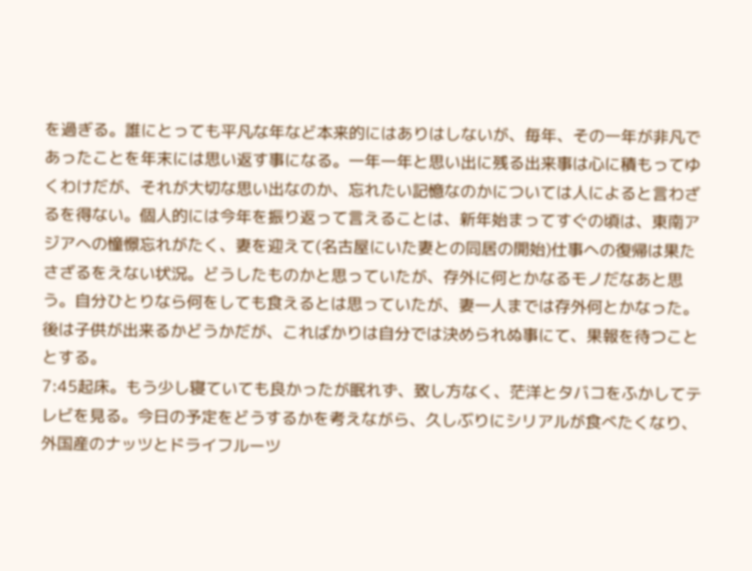を過ぎる。誰にとっても平凡な年など本来的にはありはしないが、毎年、その一年が非凡であったことを年末には思い返す事になる。一年一年と思い出に残る出来事は心に積もってゆくわけだが、それが大切な思い出なのか、忘れたい記憶なのかについては人によると言わざるを得ない。個人的には今年を振り返って言えることは、新年始まってすぐの頃は、東南アジアへの憧憬忘れがたく、妻を迎えて(名古屋にいた妻との同居の開始)仕事への復帰は果たさざるをえない状況。どうしたものかと思っていたが、存外に何とかなるモノだなあと思う。自分ひとりなら何をしても食えるとは思っていたが、妻一人までは存外何とかなった。後は子供が出来るかどうかだが、こればかりは自分では決められぬ事にて、果報を待つこととする。
7:45起床。もう少し寝ていても良かったが眠れず、致し方なく、茫洋とタバコをふかしてテレビを見る。今日の予定をどうするかを考えながら、久しぶりにシリアルが食べたくなり、外国産のナッツとドライフルーツ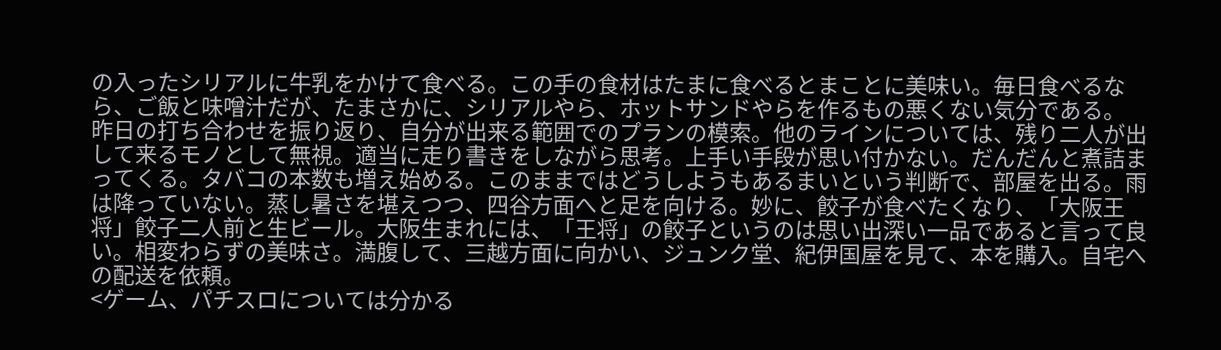の入ったシリアルに牛乳をかけて食べる。この手の食材はたまに食べるとまことに美味い。毎日食べるなら、ご飯と味噌汁だが、たまさかに、シリアルやら、ホットサンドやらを作るもの悪くない気分である。
昨日の打ち合わせを振り返り、自分が出来る範囲でのプランの模索。他のラインについては、残り二人が出して来るモノとして無視。適当に走り書きをしながら思考。上手い手段が思い付かない。だんだんと煮詰まってくる。タバコの本数も増え始める。このままではどうしようもあるまいという判断で、部屋を出る。雨は降っていない。蒸し暑さを堪えつつ、四谷方面へと足を向ける。妙に、餃子が食べたくなり、「大阪王将」餃子二人前と生ビール。大阪生まれには、「王将」の餃子というのは思い出深い一品であると言って良い。相変わらずの美味さ。満腹して、三越方面に向かい、ジュンク堂、紀伊国屋を見て、本を購入。自宅への配送を依頼。
<ゲーム、パチスロについては分かる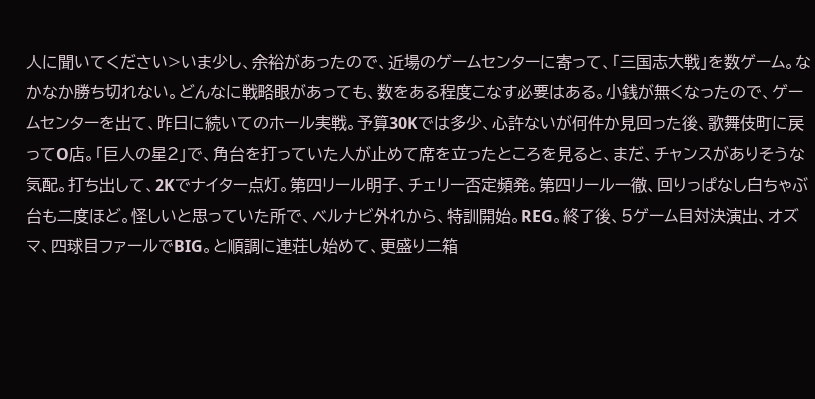人に聞いてください>いま少し、余裕があったので、近場のゲームセンターに寄って、「三国志大戦」を数ゲーム。なかなか勝ち切れない。どんなに戦略眼があっても、数をある程度こなす必要はある。小銭が無くなったので、ゲームセンターを出て、昨日に続いてのホール実戦。予算30Kでは多少、心許ないが何件か見回った後、歌舞伎町に戻ってO店。「巨人の星2」で、角台を打っていた人が止めて席を立ったところを見ると、まだ、チャンスがありそうな気配。打ち出して、2Kでナイター点灯。第四リール明子、チェリー否定頻発。第四リール一徹、回りっぱなし白ちゃぶ台も二度ほど。怪しいと思っていた所で、ベルナビ外れから、特訓開始。REG。終了後、5ゲーム目対決演出、オズマ、四球目ファールでBIG。と順調に連荘し始めて、更盛り二箱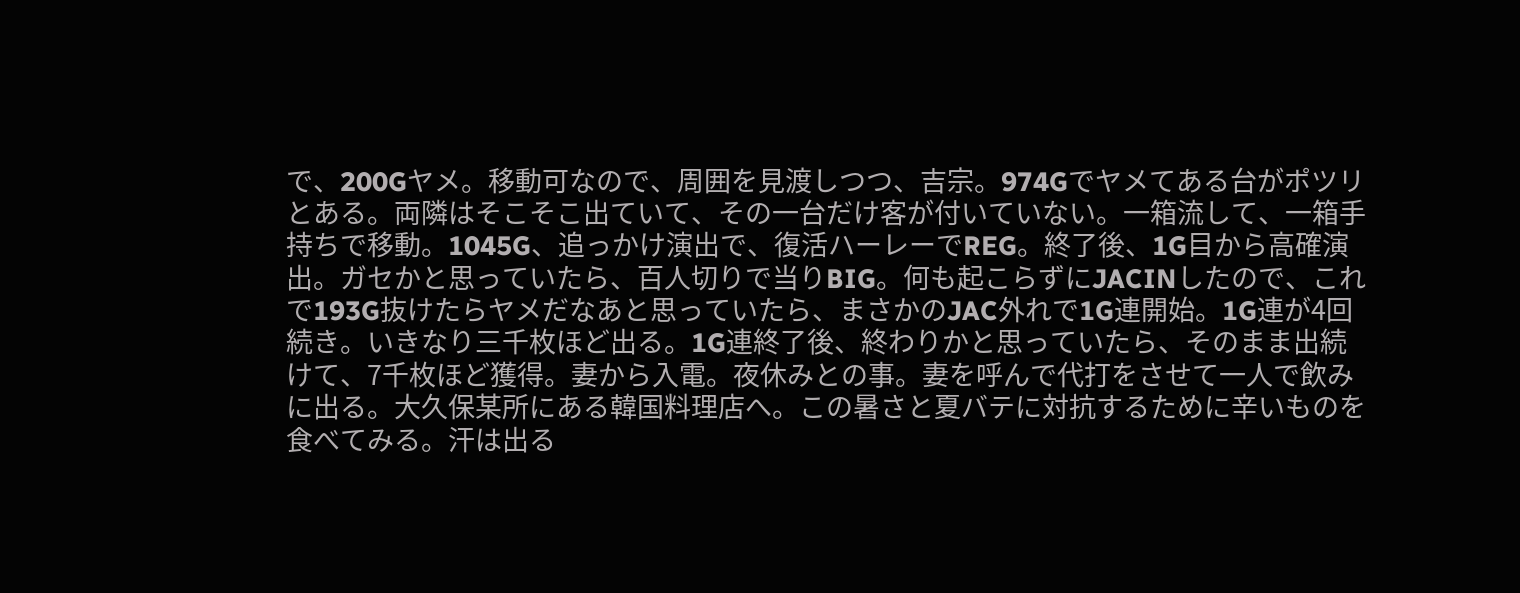で、200Gヤメ。移動可なので、周囲を見渡しつつ、吉宗。974Gでヤメてある台がポツリとある。両隣はそこそこ出ていて、その一台だけ客が付いていない。一箱流して、一箱手持ちで移動。1045G、追っかけ演出で、復活ハーレーでREG。終了後、1G目から高確演出。ガセかと思っていたら、百人切りで当りBIG。何も起こらずにJACINしたので、これで193G抜けたらヤメだなあと思っていたら、まさかのJAC外れで1G連開始。1G連が4回続き。いきなり三千枚ほど出る。1G連終了後、終わりかと思っていたら、そのまま出続けて、7千枚ほど獲得。妻から入電。夜休みとの事。妻を呼んで代打をさせて一人で飲みに出る。大久保某所にある韓国料理店へ。この暑さと夏バテに対抗するために辛いものを食べてみる。汗は出る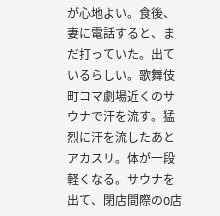が心地よい。食後、妻に電話すると、まだ打っていた。出ているらしい。歌舞伎町コマ劇場近くのサウナで汗を流す。猛烈に汗を流したあとアカスリ。体が一段軽くなる。サウナを出て、閉店間際のO店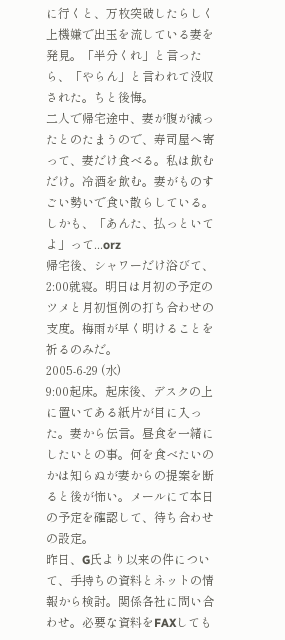に行くと、万枚突破したらしく上機嫌で出玉を流している妻を発見。「半分くれ」と言ったら、「やらん」と言われて没収された。ちと後悔。
二人で帰宅途中、妻が腹が減ったとのたまうので、寿司屋へ寄って、妻だけ食べる。私は飲むだけ。冷酒を飲む。妻がものすごい勢いで食い散らしている。しかも、「あんた、払っといてよ」って...orz
帰宅後、シャワーだけ浴びて、2:00就寝。明日は月初の予定のツメと月初恒例の打ち合わせの支度。梅雨が早く明けることを祈るのみだ。
2005-6-29 (水)
9:00起床。起床後、デスクの上に置いてある紙片が目に入った。妻から伝言。昼食を一緒にしたいとの事。何を食べたいのかは知らぬが妻からの提案を断ると後が怖い。メールにて本日の予定を確認して、待ち合わせの設定。
昨日、G氏より以来の件について、手持ちの資料とネットの情報から検討。関係各社に問い合わせ。必要な資料をFAXしても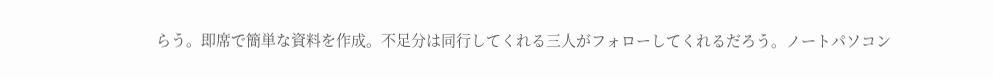らう。即席で簡単な資料を作成。不足分は同行してくれる三人がフォローしてくれるだろう。ノートパソコン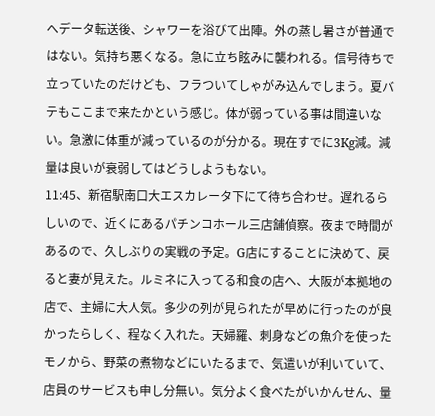へデータ転送後、シャワーを浴びて出陣。外の蒸し暑さが普通ではない。気持ち悪くなる。急に立ち眩みに襲われる。信号待ちで立っていたのだけども、フラついてしゃがみ込んでしまう。夏バテもここまで来たかという感じ。体が弱っている事は間違いない。急激に体重が減っているのが分かる。現在すでに3Kg減。減量は良いが衰弱してはどうしようもない。
11:45、新宿駅南口大エスカレータ下にて待ち合わせ。遅れるらしいので、近くにあるパチンコホール三店舗偵察。夜まで時間があるので、久しぶりの実戦の予定。G店にすることに決めて、戻ると妻が見えた。ルミネに入ってる和食の店へ、大阪が本拠地の店で、主婦に大人気。多少の列が見られたが早めに行ったのが良かったらしく、程なく入れた。天婦羅、刺身などの魚介を使ったモノから、野菜の煮物などにいたるまで、気遣いが利いていて、店員のサービスも申し分無い。気分よく食べたがいかんせん、量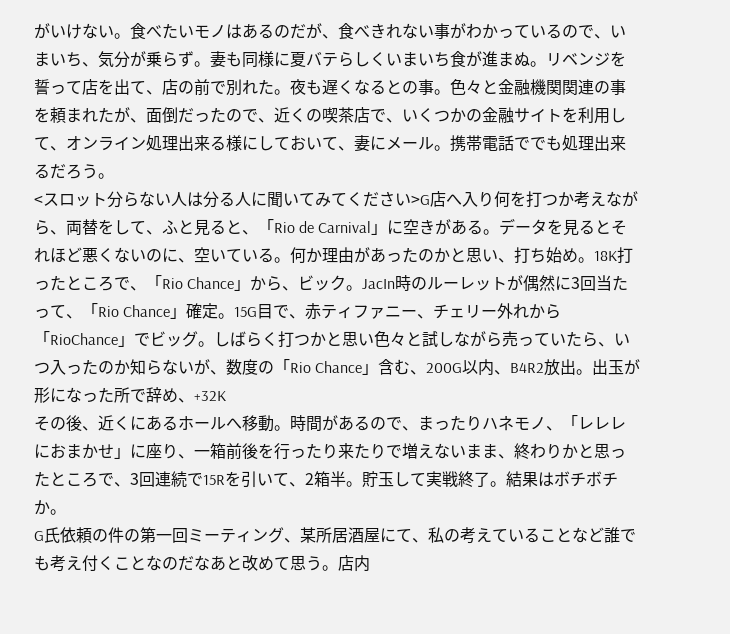がいけない。食べたいモノはあるのだが、食べきれない事がわかっているので、いまいち、気分が乗らず。妻も同様に夏バテらしくいまいち食が進まぬ。リベンジを誓って店を出て、店の前で別れた。夜も遅くなるとの事。色々と金融機関関連の事を頼まれたが、面倒だったので、近くの喫茶店で、いくつかの金融サイトを利用して、オンライン処理出来る様にしておいて、妻にメール。携帯電話ででも処理出来るだろう。
<スロット分らない人は分る人に聞いてみてください>G店へ入り何を打つか考えながら、両替をして、ふと見ると、「Rio de Carnival」に空きがある。データを見るとそれほど悪くないのに、空いている。何か理由があったのかと思い、打ち始め。18K打ったところで、「Rio Chance」から、ビック。JacIn時のルーレットが偶然に3回当たって、「Rio Chance」確定。15G目で、赤ティファニー、チェリー外れから「RioChance」でビッグ。しばらく打つかと思い色々と試しながら売っていたら、いつ入ったのか知らないが、数度の「Rio Chance」含む、200G以内、B4R2放出。出玉が形になった所で辞め、+32K
その後、近くにあるホールへ移動。時間があるので、まったりハネモノ、「レレレにおまかせ」に座り、一箱前後を行ったり来たりで増えないまま、終わりかと思ったところで、3回連続で15Rを引いて、2箱半。貯玉して実戦終了。結果はボチボチか。
G氏依頼の件の第一回ミーティング、某所居酒屋にて、私の考えていることなど誰でも考え付くことなのだなあと改めて思う。店内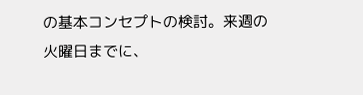の基本コンセプトの検討。来週の火曜日までに、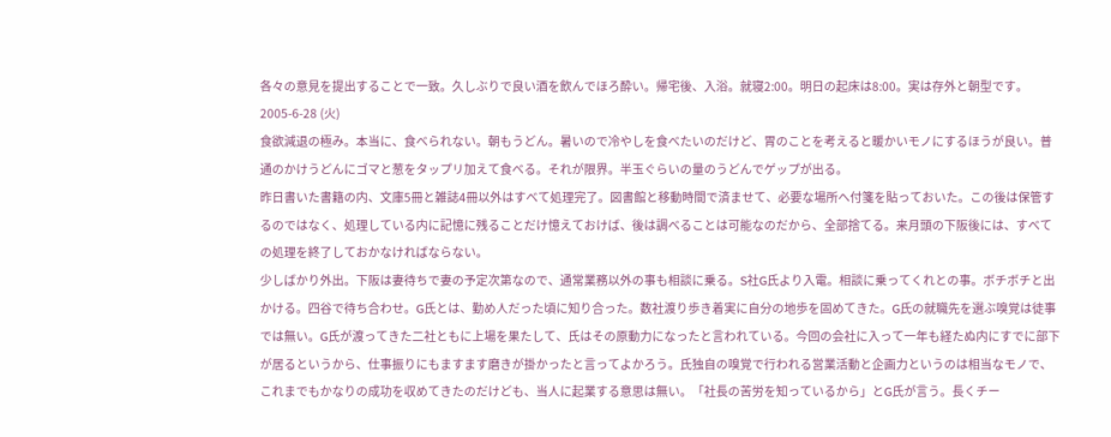各々の意見を提出することで一致。久しぶりで良い酒を飲んでほろ酔い。帰宅後、入浴。就寝2:00。明日の起床は8:00。実は存外と朝型です。
2005-6-28 (火)
食欲減退の極み。本当に、食べられない。朝もうどん。暑いので冷やしを食べたいのだけど、胃のことを考えると暖かいモノにするほうが良い。普通のかけうどんにゴマと葱をタップリ加えて食べる。それが限界。半玉ぐらいの量のうどんでゲップが出る。
昨日書いた書籍の内、文庫5冊と雑誌4冊以外はすべて処理完了。図書館と移動時間で済ませて、必要な場所へ付箋を貼っておいた。この後は保管するのではなく、処理している内に記憶に残ることだけ憶えておけば、後は調べることは可能なのだから、全部捨てる。来月頭の下阪後には、すべての処理を終了しておかなければならない。
少しばかり外出。下阪は妻待ちで妻の予定次第なので、通常業務以外の事も相談に乗る。S社G氏より入電。相談に乗ってくれとの事。ボチボチと出かける。四谷で待ち合わせ。G氏とは、勤め人だった頃に知り合った。数社渡り歩き着実に自分の地歩を固めてきた。G氏の就職先を選ぶ嗅覚は徒事では無い。G氏が渡ってきた二社ともに上場を果たして、氏はその原動力になったと言われている。今回の会社に入って一年も経たぬ内にすでに部下が居るというから、仕事振りにもますます磨きが掛かったと言ってよかろう。氏独自の嗅覚で行われる営業活動と企画力というのは相当なモノで、これまでもかなりの成功を収めてきたのだけども、当人に起業する意思は無い。「社長の苦労を知っているから」とG氏が言う。長くチー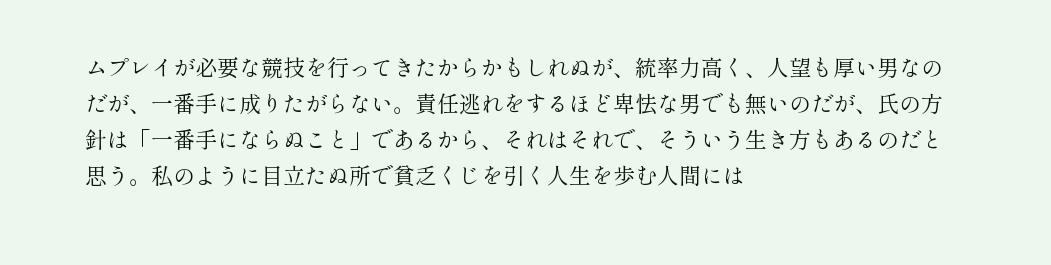ムプレイが必要な競技を行ってきたからかもしれぬが、統率力高く、人望も厚い男なのだが、一番手に成りたがらない。責任逃れをするほど卑怯な男でも無いのだが、氏の方針は「一番手にならぬこと」であるから、それはそれで、そういう生き方もあるのだと思う。私のように目立たぬ所で貧乏くじを引く人生を歩む人間には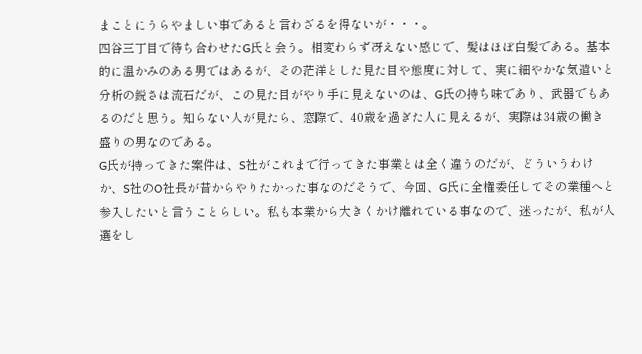まことにうらやましい事であると言わざるを得ないが・・・。
四谷三丁目で待ち合わせたG氏と会う。相変わらず冴えない感じで、髪はほぼ白髪である。基本的に温かみのある男ではあるが、その茫洋とした見た目や態度に対して、実に細やかな気遣いと分析の鋭さは流石だが、この見た目がやり手に見えないのは、G氏の持ち味であり、武器でもあるのだと思う。知らない人が見たら、窓際で、40歳を過ぎた人に見えるが、実際は34歳の働き盛りの男なのである。
G氏が持ってきた案件は、S社がこれまで行ってきた事業とは全く違うのだが、どういうわけか、S社のO社長が昔からやりたかった事なのだそうで、今回、G氏に全権委任してその業種へと参入したいと言うことらしい。私も本業から大きくかけ離れている事なので、迷ったが、私が人選をし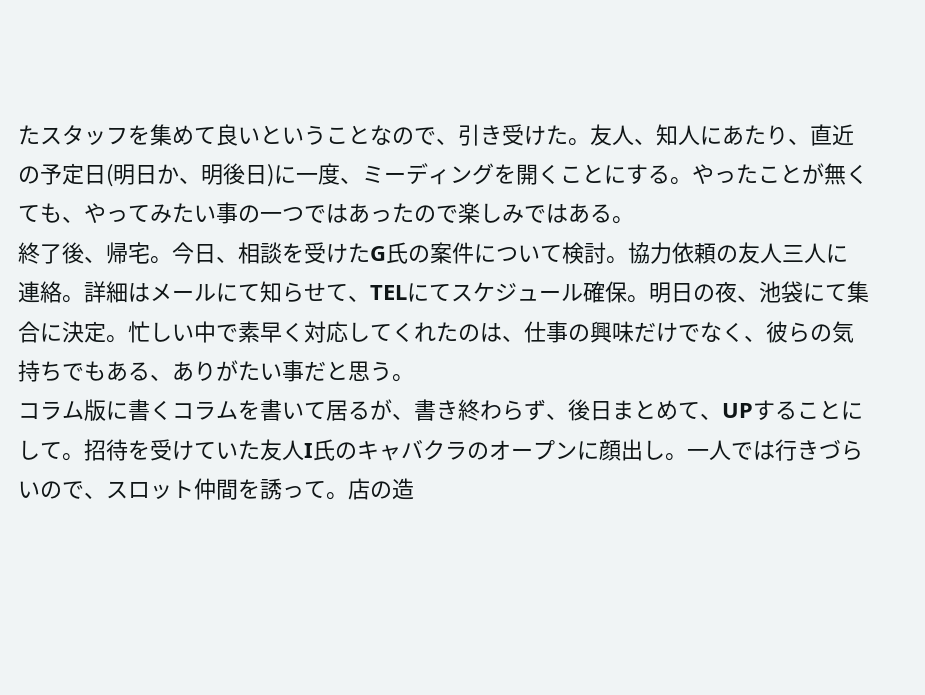たスタッフを集めて良いということなので、引き受けた。友人、知人にあたり、直近の予定日(明日か、明後日)に一度、ミーディングを開くことにする。やったことが無くても、やってみたい事の一つではあったので楽しみではある。
終了後、帰宅。今日、相談を受けたG氏の案件について検討。協力依頼の友人三人に連絡。詳細はメールにて知らせて、TELにてスケジュール確保。明日の夜、池袋にて集合に決定。忙しい中で素早く対応してくれたのは、仕事の興味だけでなく、彼らの気持ちでもある、ありがたい事だと思う。
コラム版に書くコラムを書いて居るが、書き終わらず、後日まとめて、UPすることにして。招待を受けていた友人I氏のキャバクラのオープンに顔出し。一人では行きづらいので、スロット仲間を誘って。店の造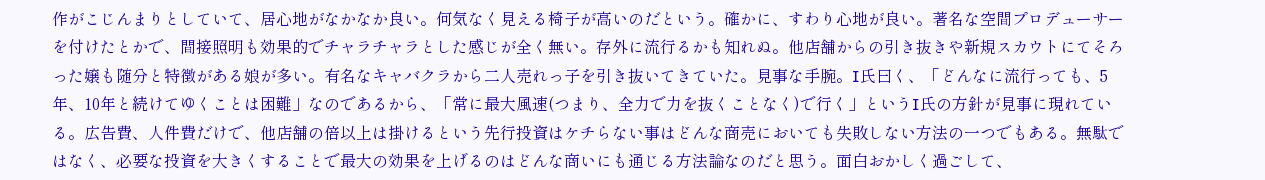作がこじんまりとしていて、居心地がなかなか良い。何気なく見える椅子が高いのだという。確かに、すわり心地が良い。著名な空間プロデューサーを付けたとかで、間接照明も効果的でチャラチャラとした感じが全く無い。存外に流行るかも知れぬ。他店舗からの引き抜きや新規スカウトにてそろった嬢も随分と特徴がある娘が多い。有名なキャバクラから二人売れっ子を引き抜いてきていた。見事な手腕。I氏曰く、「どんなに流行っても、5年、10年と続けてゆくことは困難」なのであるから、「常に最大風速(つまり、全力で力を抜くことなく)で行く」というI氏の方針が見事に現れている。広告費、人件費だけで、他店舗の倍以上は掛けるという先行投資はケチらない事はどんな商売においても失敗しない方法の一つでもある。無駄ではなく、必要な投資を大きくすることで最大の効果を上げるのはどんな商いにも通じる方法論なのだと思う。面白おかしく過ごして、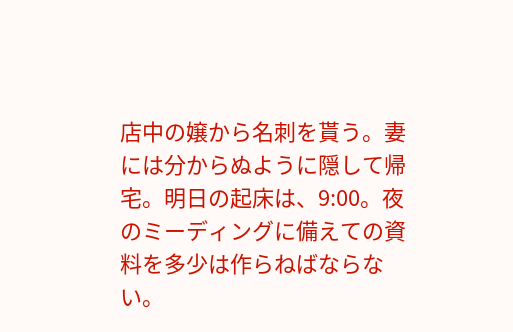店中の嬢から名刺を貰う。妻には分からぬように隠して帰宅。明日の起床は、9:00。夜のミーディングに備えての資料を多少は作らねばならない。